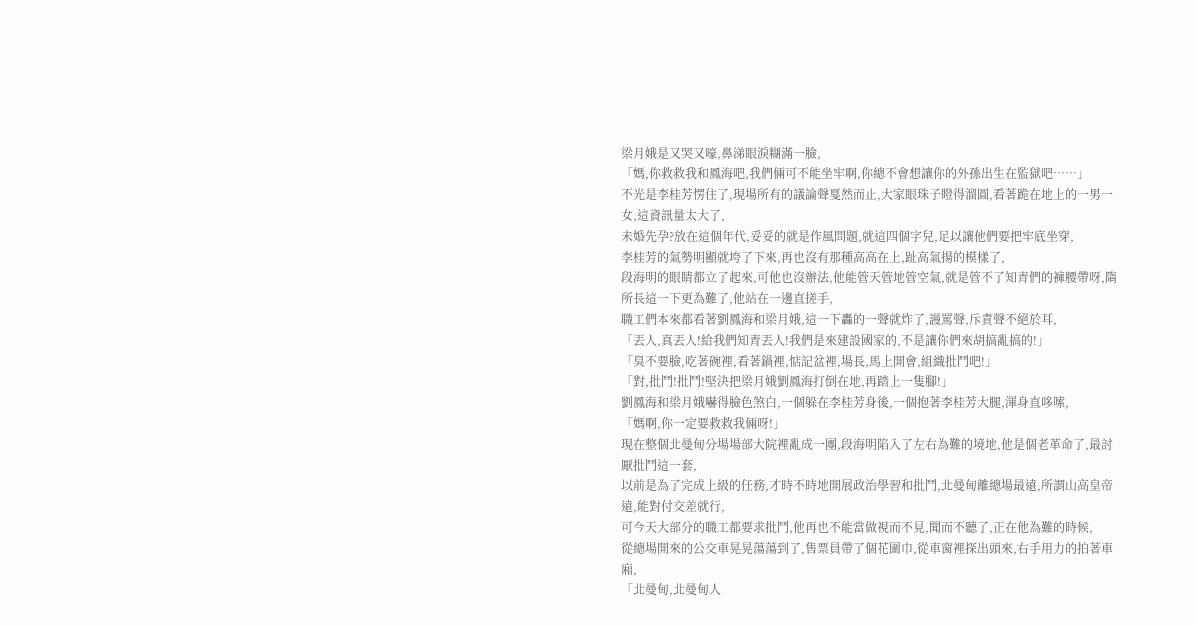梁月娥是又哭又嚎,鼻涕眼淚糊滿一臉,
「媽,你救救我和鳳海吧,我們倆可不能坐牢啊,你總不會想讓你的外孫出生在監獄吧……」
不光是李桂芳愣住了,現場所有的議論聲戛然而止,大家眼珠子瞪得溜圓,看著跪在地上的一男一女,這資訊量太大了,
未婚先孕?放在這個年代,妥妥的就是作風問題,就這四個字兒,足以讓他們要把牢底坐穿,
李桂芳的氣勢明顯就垮了下來,再也沒有那種高高在上,趾高氣揚的模樣了,
段海明的眼睛都立了起來,可他也沒辦法,他能管天管地管空氣,就是管不了知青們的褲腰帶呀,隋所長這一下更為難了,他站在一邊直搓手,
職工們本來都看著劉鳳海和梁月娥,這一下轟的一聲就炸了,謾罵聲,斥責聲不絕於耳,
「丟人,真丟人!給我們知青丟人!我們是來建設國家的,不是讓你們來胡搞亂搞的!」
「臭不要臉,吃著碗裡,看著鍋裡,惦記盆裡,場長,馬上開會,組織批鬥吧!」
「對,批鬥!批鬥!堅決把梁月娥劉鳳海打倒在地,再踏上一隻腳!」
劉鳳海和梁月娥嚇得臉色煞白,一個躲在李桂芳身後,一個抱著李桂芳大腿,渾身直哆嗦,
「媽啊,你一定要救救我倆呀!」
現在整個北曼甸分場場部大院裡亂成一團,段海明陷入了左右為難的境地,他是個老革命了,最討厭批鬥這一套,
以前是為了完成上級的任務,才時不時地開展政治學習和批鬥,北曼甸離總場最遠,所謂山高皇帝遠,能對付交差就行,
可今天大部分的職工都要求批鬥,他再也不能當做視而不見,聞而不聽了,正在他為難的時候,
從總場開來的公交車晃晃蕩蕩到了,售票員帶了個花圍巾,從車窗裡探出頭來,右手用力的拍著車廂,
「北曼甸,北曼甸人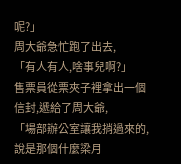呢?」
周大爺急忙跑了出去,
「有人有人,啥事兒啊?」
售票員從票夾子裡拿出一個信封,遞給了周大爺,
「場部辦公室讓我捎過來的,說是那個什麼梁月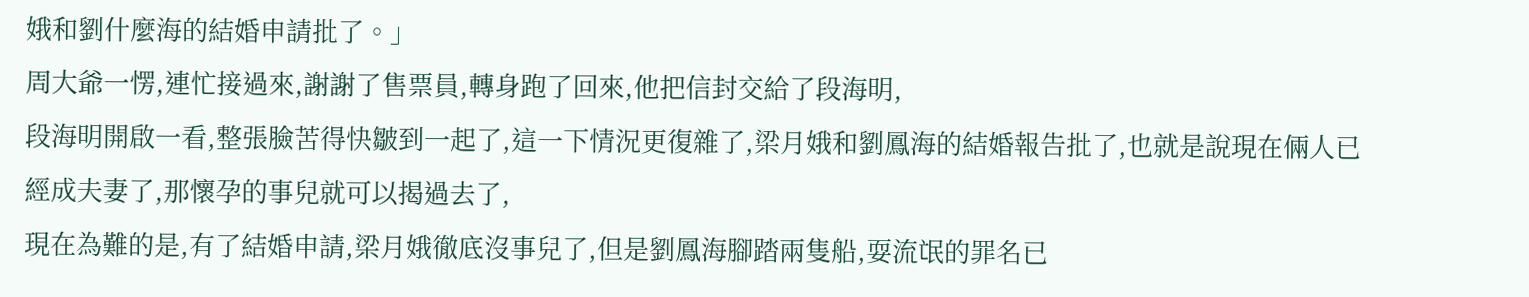娥和劉什麼海的結婚申請批了。」
周大爺一愣,連忙接過來,謝謝了售票員,轉身跑了回來,他把信封交給了段海明,
段海明開啟一看,整張臉苦得快皺到一起了,這一下情況更復雜了,梁月娥和劉鳳海的結婚報告批了,也就是說現在倆人已經成夫妻了,那懷孕的事兒就可以揭過去了,
現在為難的是,有了結婚申請,梁月娥徹底沒事兒了,但是劉鳳海腳踏兩隻船,耍流氓的罪名已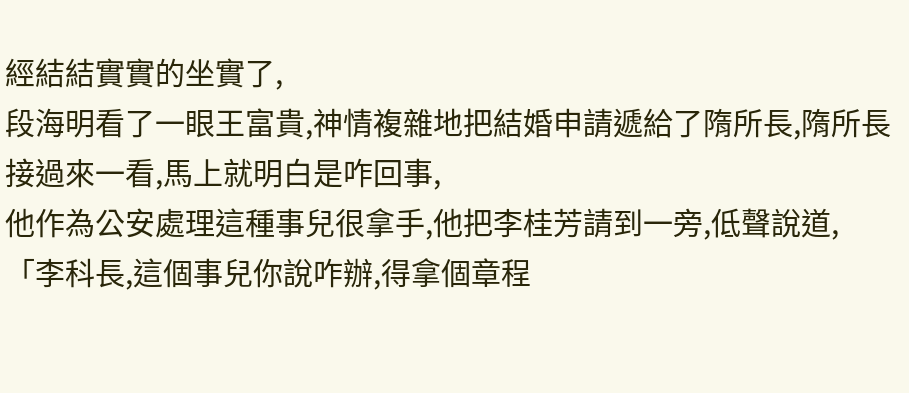經結結實實的坐實了,
段海明看了一眼王富貴,神情複雜地把結婚申請遞給了隋所長,隋所長接過來一看,馬上就明白是咋回事,
他作為公安處理這種事兒很拿手,他把李桂芳請到一旁,低聲說道,
「李科長,這個事兒你說咋辦,得拿個章程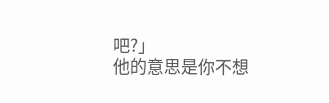吧?」
他的意思是你不想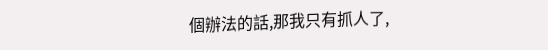個辦法的話,那我只有抓人了,